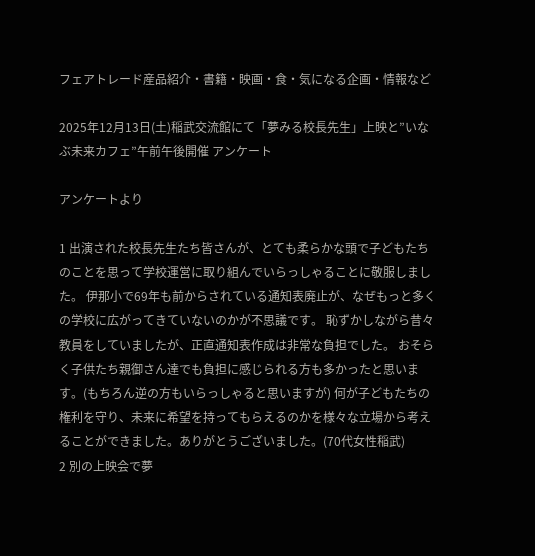フェアトレード産品紹介・書籍・映画・食・気になる企画・情報など

2025年12月13日(土)稲武交流館にて「夢みる校長先生」上映と”いなぶ未来カフェ”午前午後開催 アンケート

アンケートより

1 出演された校長先生たち皆さんが、とても柔らかな頭で子どもたちのことを思って学校運営に取り組んでいらっしゃることに敬服しました。 伊那小で69年も前からされている通知表廃止が、なぜもっと多くの学校に広がってきていないのかが不思議です。 恥ずかしながら昔々教員をしていましたが、正直通知表作成は非常な負担でした。 おそらく子供たち親御さん達でも負担に感じられる方も多かったと思います。(もちろん逆の方もいらっしゃると思いますが) 何が子どもたちの権利を守り、未来に希望を持ってもらえるのかを様々な立場から考えることができました。ありがとうございました。(70代女性稲武)
2 別の上映会で夢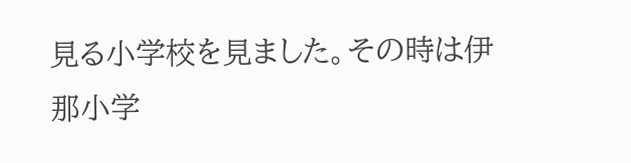見る小学校を見ました。その時は伊那小学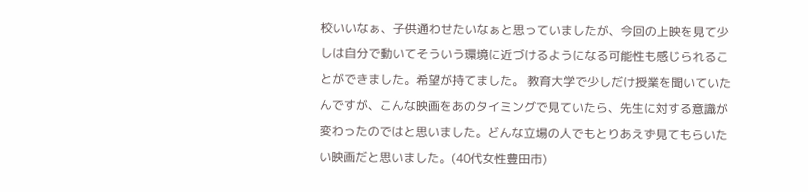校いいなぁ、子供通わせたいなぁと思っていましたが、今回の上映を見て少しは自分で動いてそういう環境に近づけるようになる可能性も感じられることができました。希望が持てました。 教育大学で少しだけ授業を聞いていたんですが、こんな映画をあのタイミングで見ていたら、先生に対する意識が変わったのではと思いました。どんな立場の人でもとりあえず見てもらいたい映画だと思いました。(40代女性豊田市)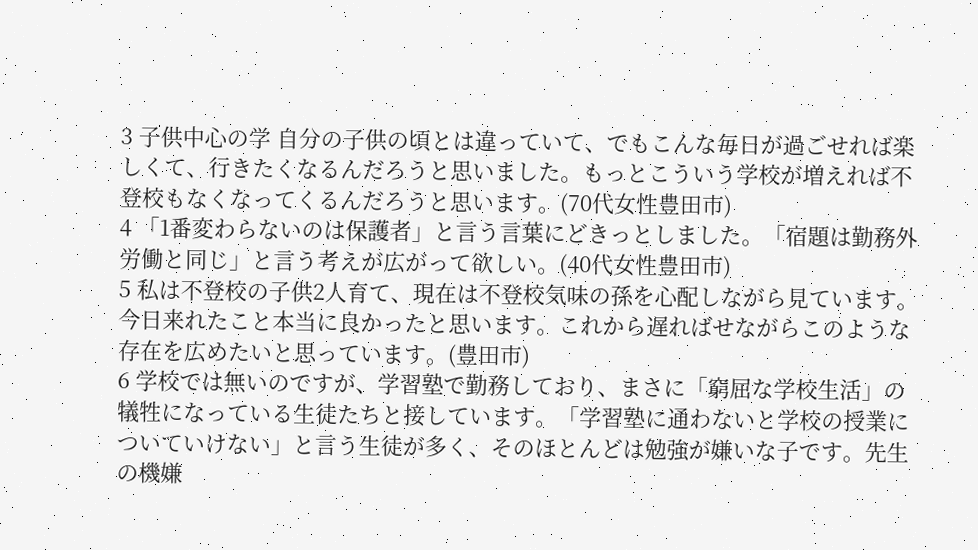3 子供中心の学 自分の子供の頃とは違っていて、でもこんな毎日が過ごせれば楽しくて、行きたくなるんだろうと思いました。もっとこういう学校が増えれば不登校もなくなってくるんだろうと思います。(70代女性豊田市)
4 「1番変わらないのは保護者」と言う言葉にどきっとしました。「宿題は勤務外労働と同じ」と言う考えが広がって欲しい。(40代女性豊田市)
5 私は不登校の子供2人育て、現在は不登校気味の孫を心配しながら見ています。今日来れたこと本当に良かったと思います。これから遅ればせながらこのような存在を広めたいと思っています。(豊田市)
6 学校では無いのですが、学習塾で勤務しており、まさに「窮屈な学校生活」の犠牲になっている生徒たちと接しています。「学習塾に通わないと学校の授業についていけない」と言う生徒が多く、そのほとんどは勉強が嫌いな子です。先生の機嫌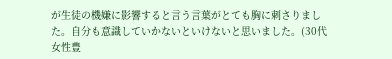が生徒の機嫌に影響すると言う言葉がとても胸に刺さりました。自分も意識していかないといけないと思いました。(30代女性豊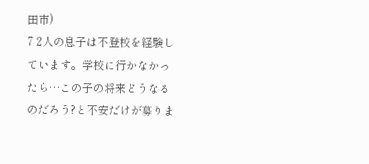田市)
7 2人の息子は不登校を経験しています。学校に行かなかったら…この子の将来どうなるのだろう?と不安だけが募りま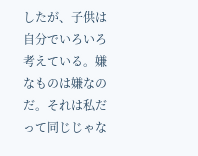したが、子供は自分でいろいろ考えている。嫌なものは嫌なのだ。それは私だって同じじゃな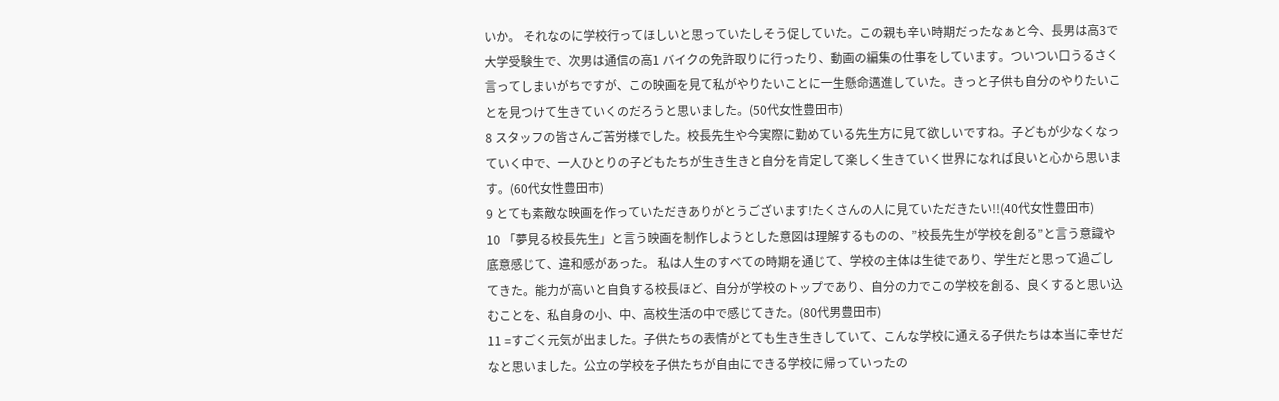いか。 それなのに学校行ってほしいと思っていたしそう促していた。この親も辛い時期だったなぁと今、長男は高3で大学受験生で、次男は通信の高1 バイクの免許取りに行ったり、動画の編集の仕事をしています。ついつい口うるさく言ってしまいがちですが、この映画を見て私がやりたいことに一生懸命邁進していた。きっと子供も自分のやりたいことを見つけて生きていくのだろうと思いました。(50代女性豊田市)
8 スタッフの皆さんご苦労様でした。校長先生や今実際に勤めている先生方に見て欲しいですね。子どもが少なくなっていく中で、一人ひとりの子どもたちが生き生きと自分を肯定して楽しく生きていく世界になれば良いと心から思います。(60代女性豊田市)
9 とても素敵な映画を作っていただきありがとうございます!たくさんの人に見ていただきたい!!(40代女性豊田市)
10 「夢見る校長先生」と言う映画を制作しようとした意図は理解するものの、”校長先生が学校を創る”と言う意識や底意感じて、違和感があった。 私は人生のすべての時期を通じて、学校の主体は生徒であり、学生だと思って過ごしてきた。能力が高いと自負する校長ほど、自分が学校のトップであり、自分の力でこの学校を創る、良くすると思い込むことを、私自身の小、中、高校生活の中で感じてきた。(80代男豊田市)
11 =すごく元気が出ました。子供たちの表情がとても生き生きしていて、こんな学校に通える子供たちは本当に幸せだなと思いました。公立の学校を子供たちが自由にできる学校に帰っていったの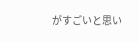がすごいと思い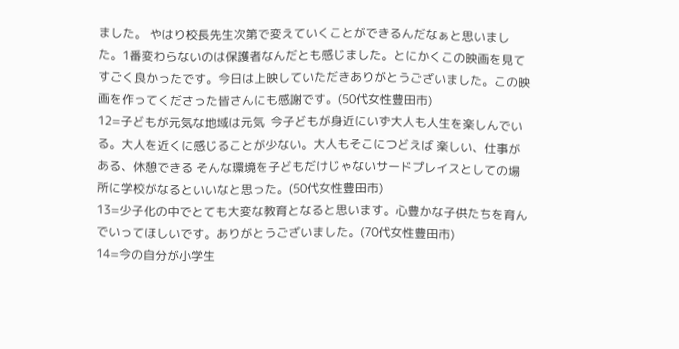ました。 やはり校長先生次第で変えていくことができるんだなぁと思いました。1番変わらないのは保護者なんだとも感じました。とにかくこの映画を見てすごく良かったです。今日は上映していただきありがとうございました。この映画を作ってくださった皆さんにも感謝です。(50代女性豊田市)
12=子どもが元気な地域は元気  今子どもが身近にいず大人も人生を楽しんでいる。大人を近くに感じることが少ない。大人もそこにつどえば 楽しい、仕事がある、休憩できる そんな環境を子どもだけじゃないサードプレイスとしての場所に学校がなるといいなと思った。(50代女性豊田市)
13=少子化の中でとても大変な教育となると思います。心豊かな子供たちを育んでいってほしいです。ありがとうございました。(70代女性豊田市)
14=今の自分が小学生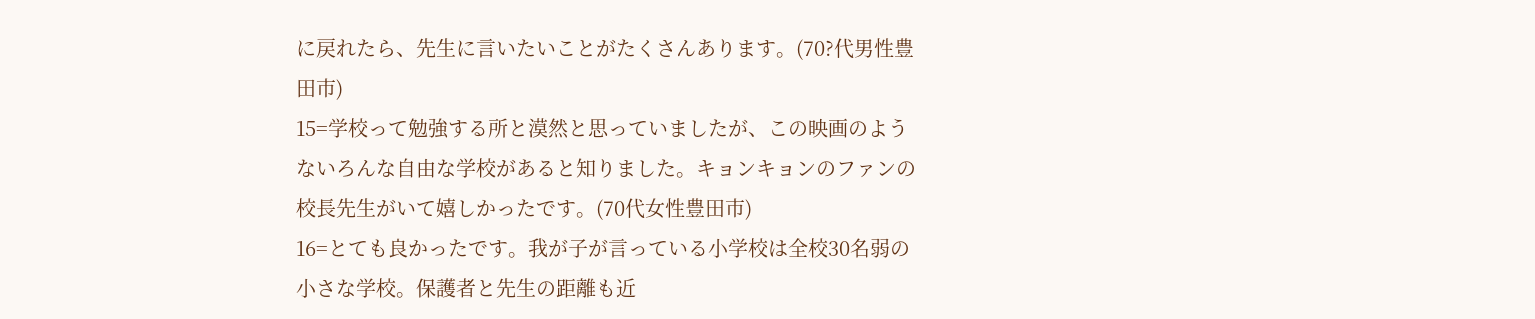に戻れたら、先生に言いたいことがたくさんあります。(70?代男性豊田市)
15=学校って勉強する所と漠然と思っていましたが、この映画のようないろんな自由な学校があると知りました。キョンキョンのファンの校長先生がいて嬉しかったです。(70代女性豊田市)
16=とても良かったです。我が子が言っている小学校は全校30名弱の小さな学校。保護者と先生の距離も近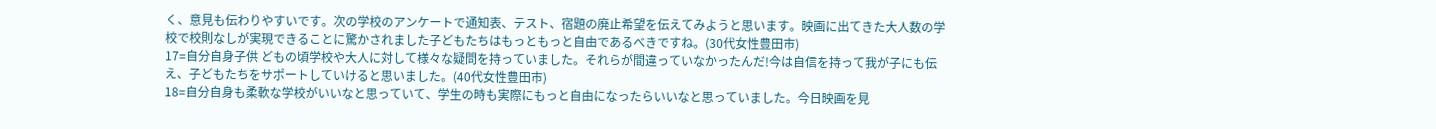く、意見も伝わりやすいです。次の学校のアンケートで通知表、テスト、宿題の廃止希望を伝えてみようと思います。映画に出てきた大人数の学校で校則なしが実現できることに驚かされました子どもたちはもっともっと自由であるべきですね。(30代女性豊田市)
17=自分自身子供 どもの頃学校や大人に対して様々な疑問を持っていました。それらが間違っていなかったんだ!今は自信を持って我が子にも伝え、子どもたちをサポートしていけると思いました。(40代女性豊田市)
18=自分自身も柔軟な学校がいいなと思っていて、学生の時も実際にもっと自由になったらいいなと思っていました。今日映画を見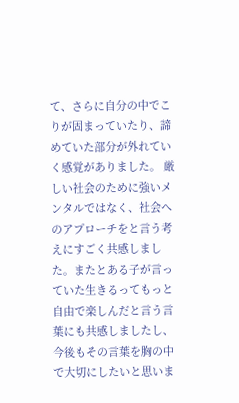て、さらに自分の中でこりが固まっていたり、諦めていた部分が外れていく感覚がありました。 厳しい社会のために強いメンタルではなく、社会へのアプローチをと言う考えにすごく共感しました。またとある子が言っていた生きるってもっと自由で楽しんだと言う言葉にも共感しましたし、今後もその言葉を胸の中で大切にしたいと思いま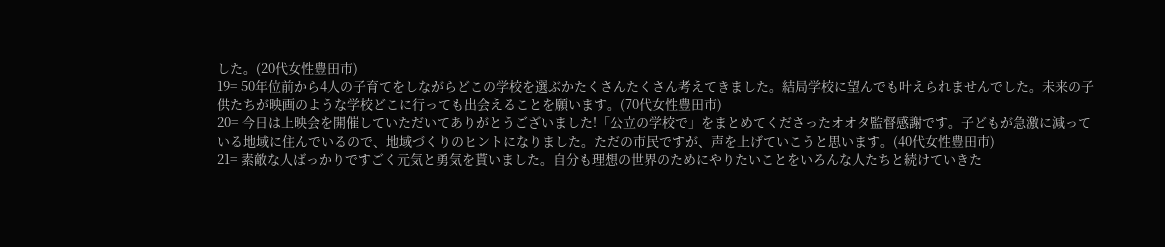した。(20代女性豊田市)
19= 50年位前から4人の子育てをしながらどこの学校を選ぶかたくさんたくさん考えてきました。結局学校に望んでも叶えられませんでした。未来の子供たちが映画のような学校どこに行っても出会えることを願います。(70代女性豊田市)
20= 今日は上映会を開催していただいてありがとうございました!「公立の学校で」をまとめてくださったオオタ監督感謝です。子どもが急激に減っている地域に住んでいるので、地域づくりのヒントになりました。ただの市民ですが、声を上げていこうと思います。(40代女性豊田市)
21= 素敵な人ばっかりですごく元気と勇気を貰いました。自分も理想の世界のためにやりたいことをいろんな人たちと続けていきた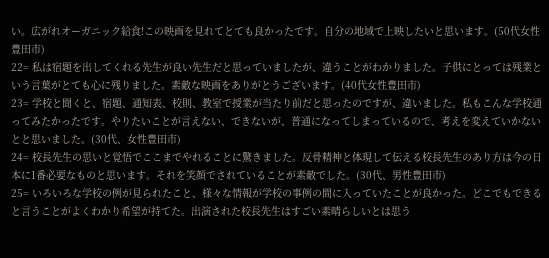い。広がれオーガニック給食!この映画を見れてとても良かったです。自分の地域で上映したいと思います。(50代女性豊田市)
22= 私は宿題を出してくれる先生が良い先生だと思っていましたが、違うことがわかりました。子供にとっては残業という言葉がとても心に残りました。素敵な映画をありがとうございます。(40代女性豊田市)
23= 学校と聞くと、宿題、通知表、校則、教室で授業が当たり前だと思ったのですが、違いました。私もこんな学校通ってみたかったです。やりたいことが言えない、できないが、普通になってしまっているので、考えを変えていかないとと思いました。(30代、女性豊田市)
24= 校長先生の思いと覚悟でここまでやれることに驚きました。反骨精神と体現して伝える校長先生のあり方は今の日本に1番必要なものと思います。それを笑顔でされていることが素敵でした。(30代、男性豊田市)
25= いろいろな学校の例が見られたこと、様々な情報が学校の事例の間に入っていたことが良かった。どこでもできると言うことがよくわかり希望が持てた。出演された校長先生はすごい素晴らしいとは思う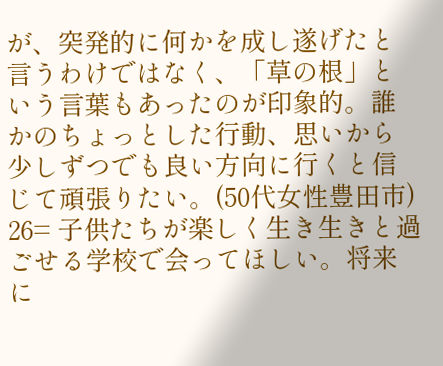が、突発的に何かを成し遂げたと言うわけではなく、「草の根」という言葉もあったのが印象的。誰かのちょっとした行動、思いから少しずつでも良い方向に行くと信じて頑張りたい。(50代女性豊田市)
26= 子供たちが楽しく生き生きと過ごせる学校で会ってほしい。将来に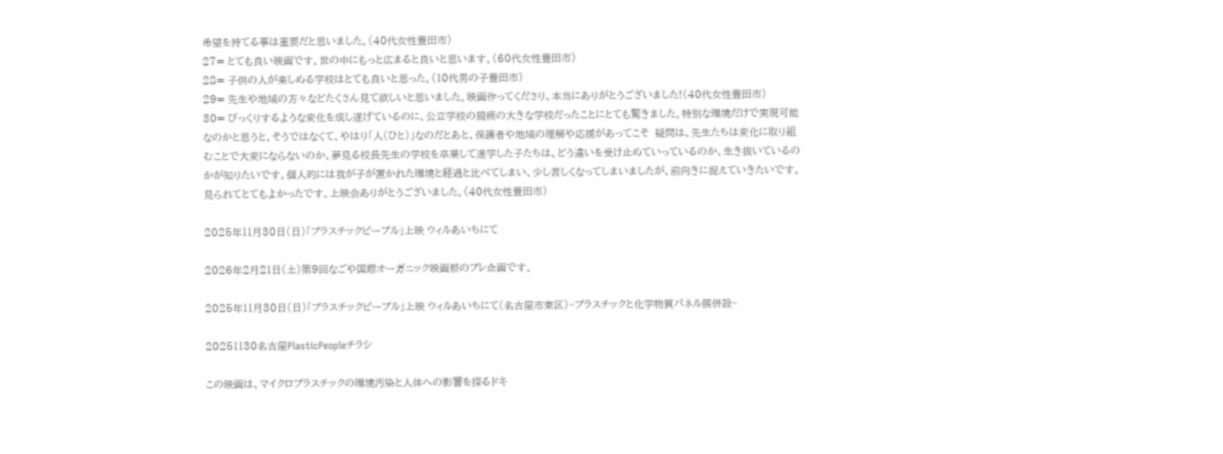希望を持てる事は重要だと思いました。(40代女性豊田市)
27= とても良い映画です。世の中にもっと広まると良いと思います。(60代女性豊田市)
28= 子供の人が楽しめる学校はとても良いと思った。(10代男の子豊田市)
29= 先生や地域の方々などたくさん見て欲しいと思いました。映画作ってくださり、本当にありがとうございました!(40代女性豊田市)
30= びっくりするような変化を成し遂げているのに、公立学校の規模の大きな学校だったことにとても驚きました。特別な環境だけで実現可能なのかと思うと、そうではなくて、やはり「人(ひと)」なのだとあと、保護者や地域の理解や応援があってこそ  疑問は、先生たちは変化に取り組むことで大変にならないのか、夢見る校長先生の学校を卒業して進学した子たちは、どう違いを受け止めていっているのか、生き抜いているのかが知りたいです。個人的には我が子が置かれた環境と経過と比べてしまい、少し苦しくなってしまいましたが、前向きに捉えていきたいです。見られてとてもよかったです。上映会ありがとうございました。(40代女性豊田市)

2025年11月30日(日)「プラスチックピープル」上映 ウィルあいちにて

2026年2月21日(土)第9回なごや国際オーガニック映画祭のプレ企画です。

2025年11月30日(日)「プラスチックピープル」上映 ウィルあいちにて(名古屋市東区)~プラスチックと化学物質パネル展併設~

20251130名古屋PlasticPeopleチラシ

この映画は、マイクロプラスチックの環境汚染と人体への影響を探るドキ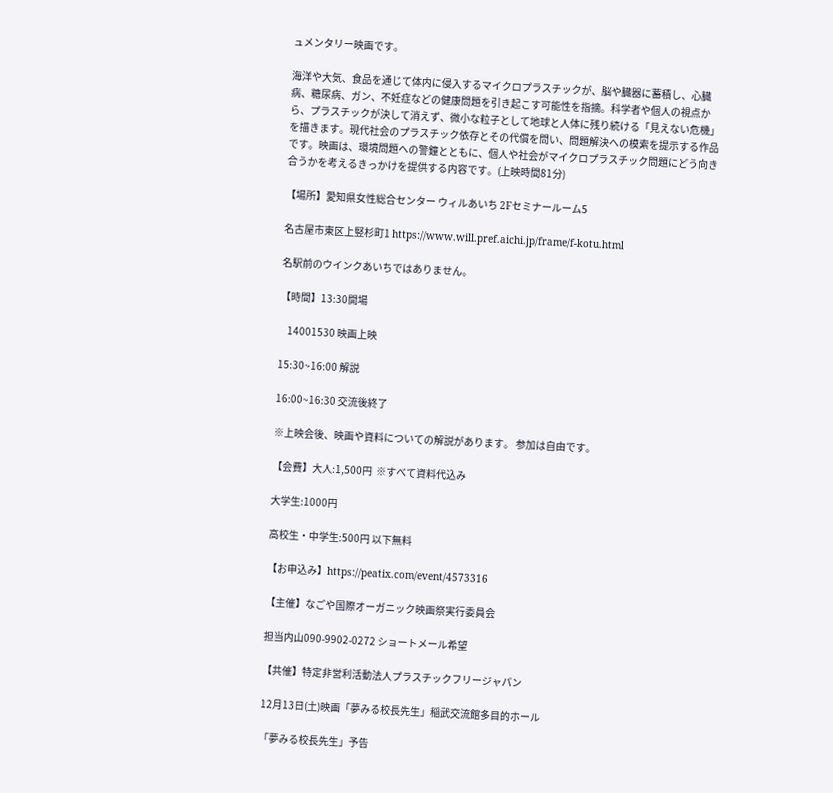ュメンタリー映画です。

海洋や大気、食品を通じて体内に侵入するマイクロプラスチックが、脳や臓器に蓄積し、心臓病、糖尿病、ガン、不妊症などの健康問題を引き起こす可能性を指摘。科学者や個人の視点から、プラスチックが決して消えず、微小な粒子として地球と人体に残り続ける「見えない危機」を描きます。現代社会のプラスチック依存とその代償を問い、問題解決への模索を提示する作品です。映画は、環境問題への警鐘とともに、個人や社会がマイクロプラスチック問題にどう向き合うかを考えるきっかけを提供する内容です。(上映時間81分)

【場所】愛知県女性総合センター ウィルあいち 2Fセミナールーム5

名古屋市東区上竪杉町1 https://www.will.pref.aichi.jp/frame/f-kotu.html

名駅前のウインクあいちではありません。

【時間】13:30開場

    14001530 映画上映

15:30~16:00 解説

16:00~16:30 交流後終了

※上映会後、映画や資料についての解説があります。 参加は自由です。

【会費】大人:1,500円  ※すべて資料代込み

大学生:1000円

高校生・中学生:500円 以下無料

【お申込み】https://peatix.com/event/4573316

【主催】なごや国際オーガニック映画祭実行委員会

担当内山090-9902-0272 ショートメール希望

【共催】特定非営利活動法人プラスチックフリージャパン

12月13日(土)映画「夢みる校長先生」稲武交流館多目的ホール

「夢みる校長先生」予告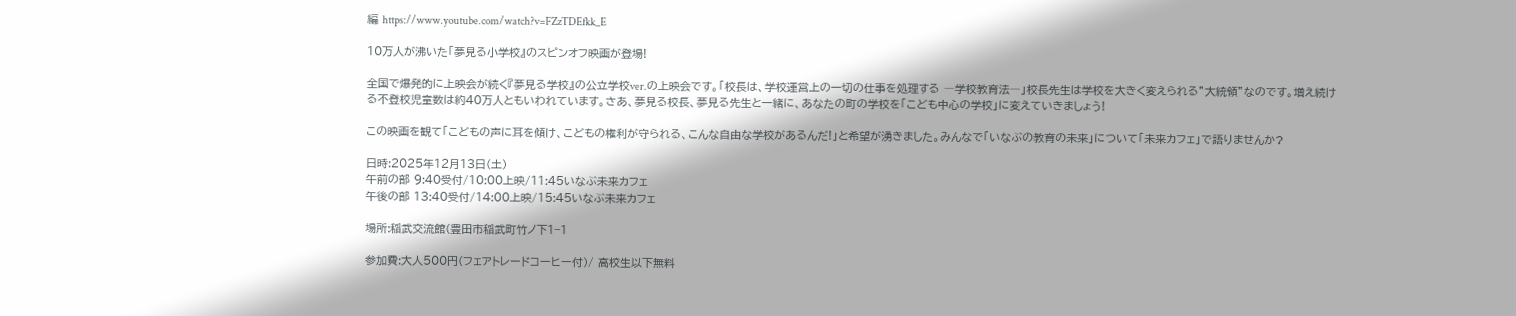編 https://www.youtube.com/watch?v=FZzTDEfkk_E

10万人が沸いた「夢見る小学校』のスピンオフ映画が登場!

全国で爆発的に上映会が続く『夢見る学校』の公立学校ver.の上映会です。「校長は、学校運営上の一切の仕事を処理する ―学校教育法―」校長先生は学校を大きく変えられる”大統領”なのです。増え続ける不登校児童数は約40万人ともいわれています。さあ、夢見る校長、夢見る先生と一緒に、あなたの町の学校を「こども中心の学校」に変えていきましょう!

この映画を観て「こどもの声に耳を傾け、こどもの権利が守られる、こんな自由な学校があるんだ!」と希望が湧きました。みんなで「いなぶの教育の未来」について「未来カフェ」で語りませんか?

日時:2025年12月13日(土)
午前の部 9:40受付/10:00上映/11:45いなぶ未来カフェ
午後の部 13:40受付/14:00上映/15:45いなぶ未来カフェ

場所:稲武交流館(豊田市稲武町竹ノ下1−1

参加費:大人500円(フェアトレードコーヒー付)/ 高校生以下無料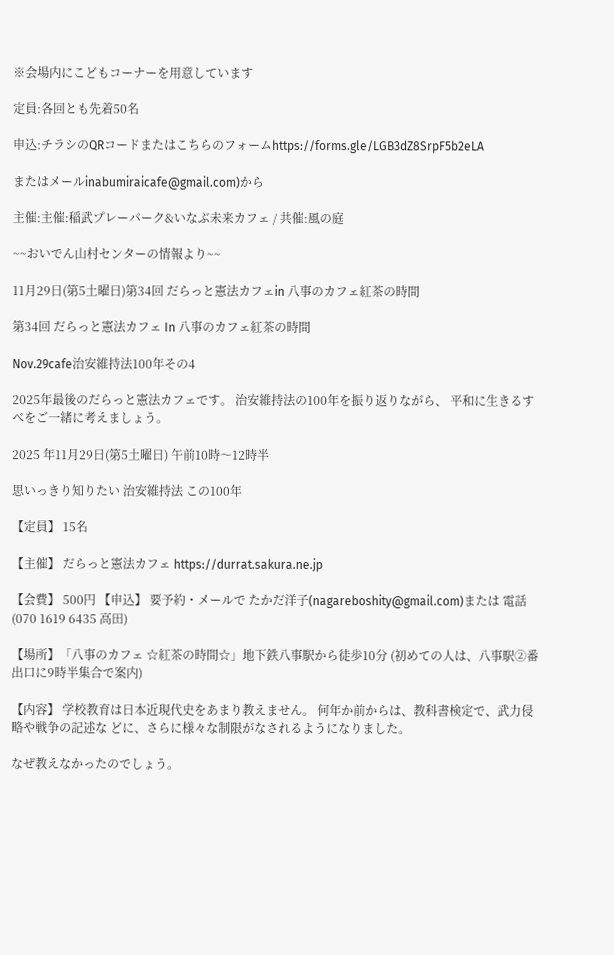※会場内にこどもコーナーを用意しています

定員:各回とも先着50名

申込:チラシのQRコードまたはこちらのフォームhttps://forms.gle/LGB3dZ8SrpF5b2eLA

またはメールinabumiraicafe@gmail.com)から

主催:主催:稲武プレーパーク&いなぶ未来カフェ / 共催:風の庭

~~おいでん山村センターの情報より~~

11月29日(第5土曜日)第34回 だらっと憲法カフェin ⼋事のカフェ紅茶の時間

第34回 だらっと憲法カフェ In ⼋事のカフェ紅茶の時間

Nov.29cafe治安維持法100年その4

2025年最後のだらっと憲法カフェです。 治安維持法の100年を振り返りながら、 平和に生きるすべをご一緒に考えましょう。

2025 年11月29日(第5土曜日) 午前10時〜12時半

思いっきり知りたい 治安維持法 この100年

【定員】 15名

【主催】 だらっと憲法カフェ https://durrat.sakura.ne.jp

【会費】 500円 【申込】 要予約・メールで たかだ洋子(nagareboshity@gmail.com)または 電話(070 1619 6435 高田)

【場所】「八事のカフェ ☆紅茶の時間☆」地下鉄八事駅から徒歩10分 (初めての人は、八事駅②番出口に9時半集合で案内)

【内容】 学校教育は日本近現代史をあまり教えません。 何年か前からは、教科書検定で、武力侵略や戦争の記述な どに、さらに様々な制限がなされるようになりました。

なぜ教えなかったのでしょう。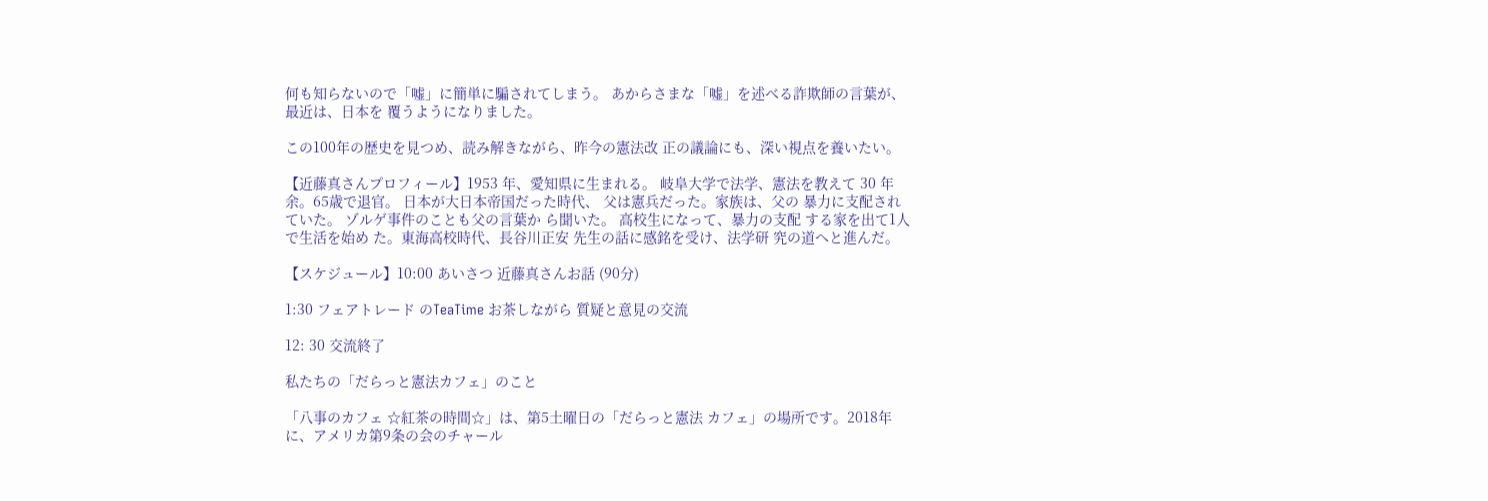何も知らないので「嘘」に簡単に騙されてしまう。 あからさまな「嘘」を述べる詐欺師の言葉が、最近は、日本を 覆うようになりました。

この100年の歴史を見つめ、読み解きながら、昨今の憲法改 正の議論にも、深い視点を養いたい。

【近藤真さんプロフィール】1953 年、愛知県に生まれる。 岐阜大学で法学、憲法を教えて 30 年余。65歳で退官。 日本が大日本帝国だった時代、 父は憲兵だった。家族は、父の 暴力に支配されていた。 ゾルゲ事件のことも父の言葉か ら聞いた。 高校生になって、暴力の支配 する家を出て1人で生活を始め た。東海高校時代、長谷川正安 先生の話に感銘を受け、法学研 究の道へと進んだ。

【スケジュール】10:00 あいさつ 近藤真さんお話 (90分)

1:30 フェアトレード のTeaTime お茶しながら 質疑と意見の交流

12: 30 交流終了

私たちの「だらっと憲法カフェ」のこと

「八事のカフェ ☆紅茶の時間☆」は、第5土曜日の「だらっと憲法 カフェ」の場所です。2018年に、アメリカ第9条の会のチャール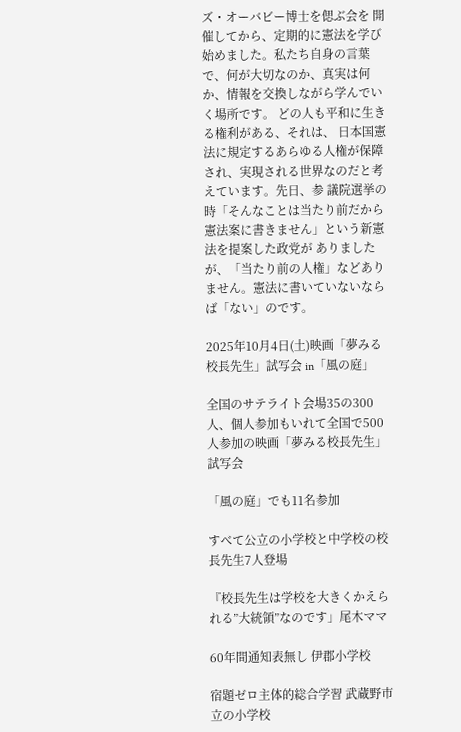ズ・オーバビー博士を偲ぶ会を 開催してから、定期的に憲法を学び始めました。私たち自身の言葉で、何が大切なのか、真実は何 か、情報を交換しながら学んでいく場所です。 どの人も平和に生きる権利がある、それは、 日本国憲法に規定するあらゆる人権が保障され、実現される世界なのだと考えています。先日、参 議院選挙の時「そんなことは当たり前だから憲法案に書きません」という新憲法を提案した政党が ありましたが、「当たり前の人権」などありません。憲法に書いていないならば「ない」のです。

2025年10月4日(土)映画「夢みる校長先生」試写会 in「風の庭」

全国のサテライト会場35の300人、個人参加もいれて全国で500人参加の映画「夢みる校長先生」試写会

「風の庭」でも11名参加

すべて公立の小学校と中学校の校長先生7人登場

『校長先生は学校を大きくかえられる”大統領”なのです」尾木ママ

60年間通知表無し 伊郡小学校

宿題ゼロ主体的総合学習 武蔵野市立の小学校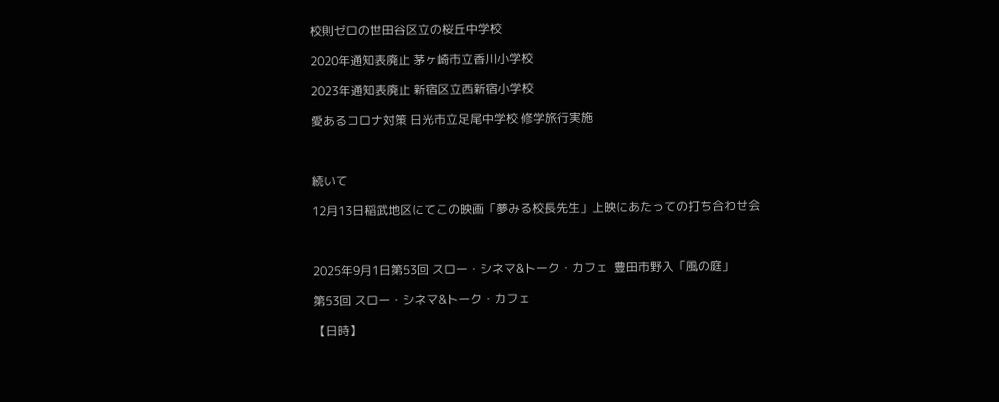校則ゼロの世田谷区立の桜丘中学校

2020年通知表廃止 茅ヶ崎市立香川小学校

2023年通知表廃止 新宿区立西新宿小学校

愛あるコロナ対策 日光市立足尾中学校 修学旅行実施



続いて

12月13日稲武地区にてこの映画「夢みる校長先生」上映にあたっての打ち合わせ会



2025年9月1日第53回 スロー・シネマ&トーク・カフェ  豊田市野入「風の庭」

第53回 スロー・シネマ&トーク・カフェ

【日時】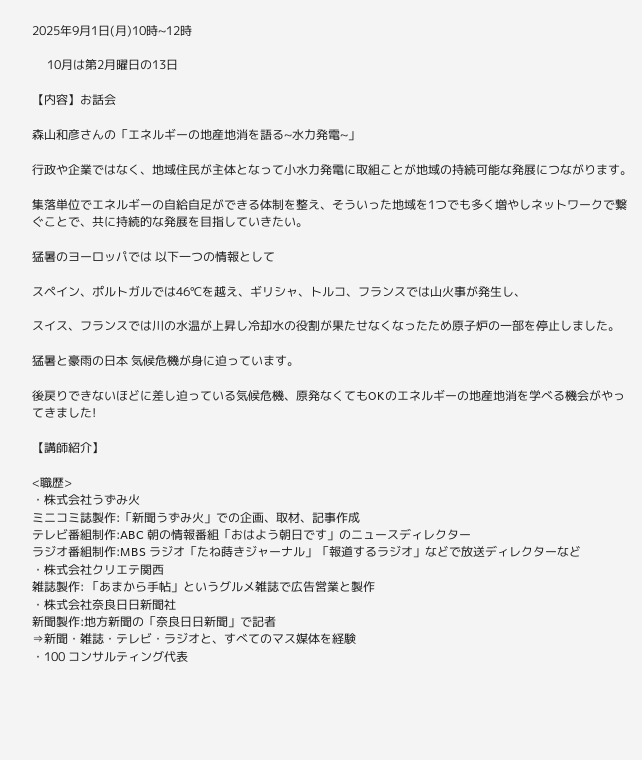2025年9月1日(月)10時~12時

     10月は第2月曜日の13日

【内容】お話会

森山和彦さんの「エネルギーの地産地消を語る~水力発電~」

行政や企業ではなく、地域住民が主体となって小水力発電に取組ことが地域の持続可能な発展につながります。

集落単位でエネルギーの自給自足ができる体制を整え、そういった地域を1つでも多く増やしネットワークで繋ぐことで、共に持続的な発展を目指していきたい。

猛暑のヨーロッパでは 以下一つの情報として

スペイン、ポルトガルでは46℃を越え、ギリシャ、トルコ、フランスでは山火事が発生し、

スイス、フランスでは川の水温が上昇し冷却水の役割が果たせなくなったため原子炉の一部を停止しました。

猛暑と豪雨の日本 気候危機が身に迫っています。

後戻りできないほどに差し迫っている気候危機、原発なくてもOKのエネルギーの地産地消を学べる機会がやってきました!

【講師紹介】

<職歴>
・株式会社うずみ火
ミニコミ誌製作:「新聞うずみ火」での企画、取材、記事作成
テレビ番組制作:ABC 朝の情報番組「おはよう朝日です」のニュースディレクター
ラジオ番組制作:MBS ラジオ「たね蒔きジャーナル」「報道するラジオ」などで放送ディレクターなど
・株式会社クリエテ関西
雑誌製作: 「あまから手帖」というグルメ雑誌で広告営業と製作
・株式会社奈良日日新聞社
新聞製作:地方新聞の「奈良日日新聞」で記者
⇒新聞・雑誌・テレビ・ラジオと、すべてのマス媒体を経験
・100 コンサルティング代表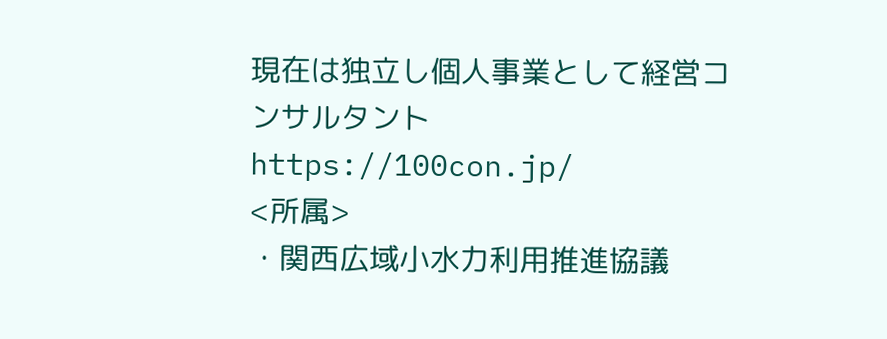現在は独立し個人事業として経営コンサルタント
https://100con.jp/
<所属>
・関西広域小水力利用推進協議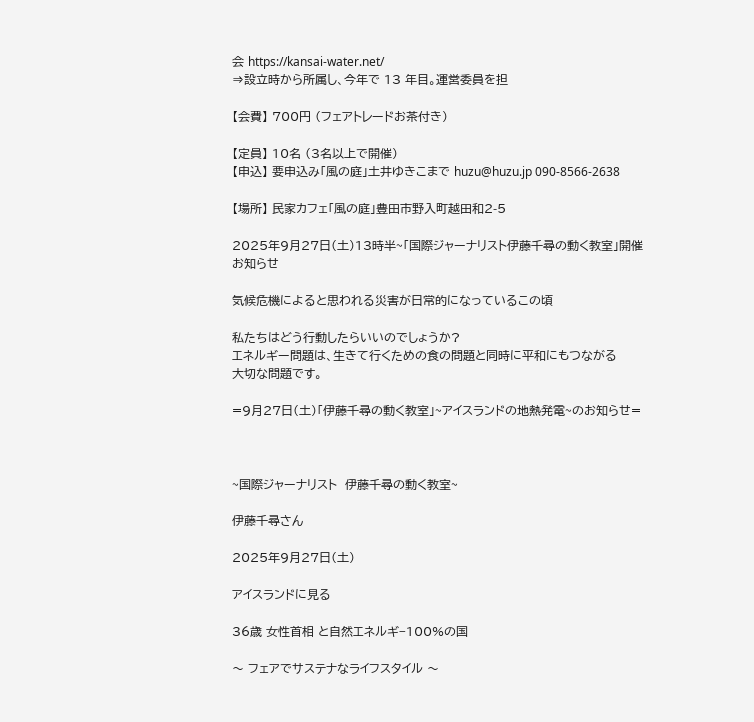会 https://kansai-water.net/
⇒設立時から所属し、今年で 13 年目。運営委員を担

【会費】 700円 (フェアトレードお茶付き)

【定員】 10名 (3名以上で開催)
【申込】 要申込み「風の庭」土井ゆきこまで huzu@huzu.jp 090-8566-2638

【場所】 民家カフェ「風の庭」豊田市野入町越田和2-5

2025年9月27日(土)13時半~「国際ジャーナリスト伊藤千尋の動く教室」開催お知らせ

気候危機によると思われる災害が日常的になっているこの頃

私たちはどう行動したらいいのでしょうか?
エネルギー問題は、生きて行くための食の問題と同時に平和にもつながる
大切な問題です。

=9月27日(土)「伊藤千尋の動く教室」~アイスランドの地熱発電~のお知らせ=



~国際ジャーナリスト  伊藤千尋の動く教室~

伊藤千尋さん

2025年9月27日(土)

アイスランドに見る

36歳 女性首相 と自然エネルギ−100%の国

〜 フェアでサステナなライフスタイル 〜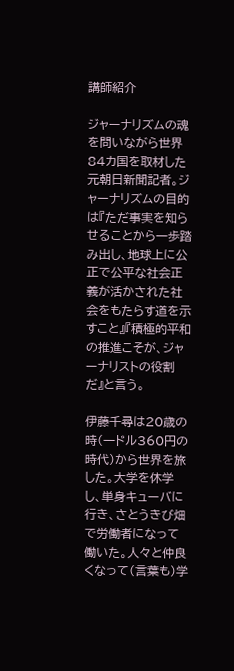講師紹介

ジャーナリズムの魂を問いながら世界84カ国を取材した元朝日新聞記者。ジャーナリズムの目的は『ただ事実を知らせることから一歩踏み出し、地球上に公正で公平な社会正義が活かされた社会をもたらす道を示すこと』『積極的平和の推進こそが、ジャーナリストの役割だ』と言う。

伊藤千尋は20歳の時(一ドル360円の時代)から世界を旅した。大学を休学し、単身キューバに行き、さとうきび畑で労働者になって働いた。人々と仲良くなって(言葉も)学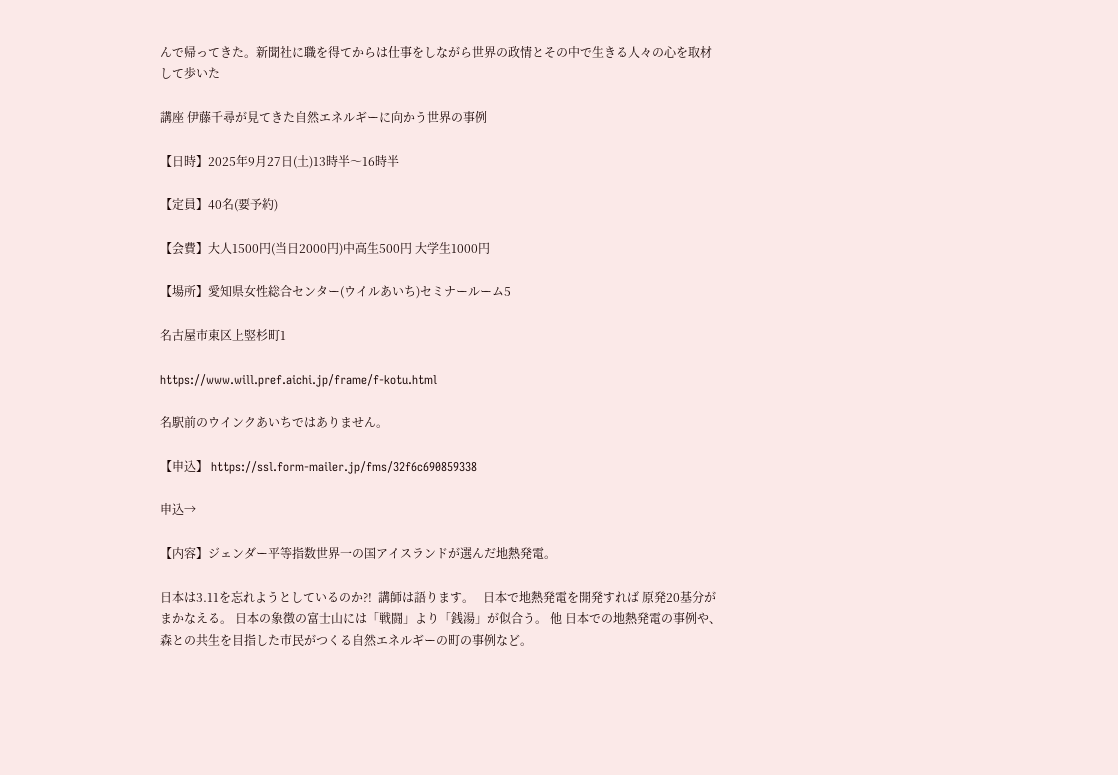んで帰ってきた。新聞社に職を得てからは仕事をしながら世界の政情とその中で生きる人々の心を取材して歩いた

講座 伊藤千尋が見てきた自然エネルギーに向かう世界の事例

【日時】2025年9月27日(土)13時半〜16時半

【定員】40名(要予約)

【会費】大人1500円(当日2000円)中高生500円 大学生1000円

【場所】愛知県女性総合センター(ウイルあいち)セミナールーム5

名古屋市東区上竪杉町1

https://www.will.pref.aichi.jp/frame/f-kotu.html

名駅前のウインクあいちではありません。

【申込】 https://ssl.form-mailer.jp/fms/32f6c690859338

申込→

【内容】ジェンダー平等指数世界一の国アイスランドが選んだ地熱発電。

日本は3.11を忘れようとしているのか?!  講師は語ります。   日本で地熱発電を開発すれば 原発20基分がまかなえる。 日本の象徴の富士山には「戦闘」より「銭湯」が似合う。 他 日本での地熱発電の事例や、森との共生を目指した市民がつくる自然エネルギーの町の事例など。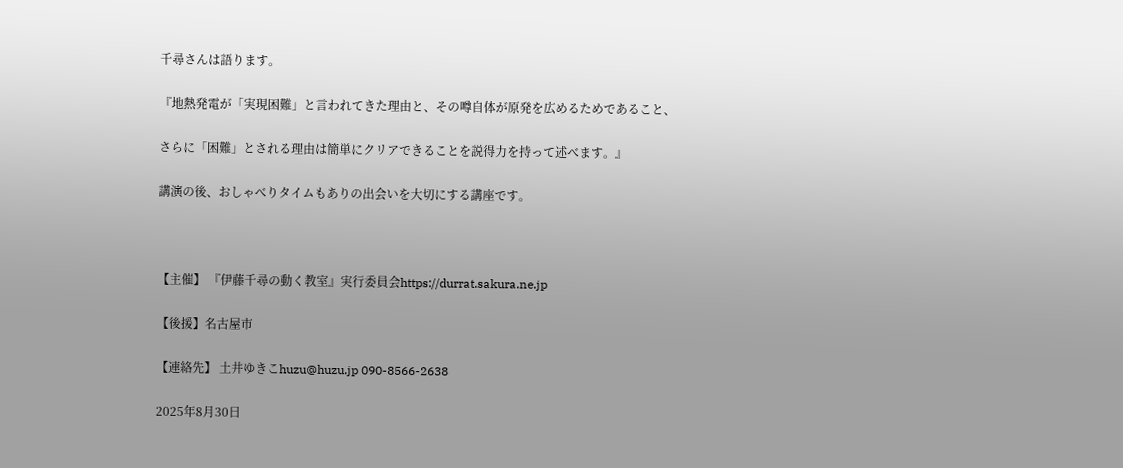千尋さんは語ります。

『地熱発電が「実現困難」と言われてきた理由と、その噂自体が原発を広めるためであること、

さらに「困難」とされる理由は簡単にクリアできることを説得力を持って述べます。』

講演の後、おしゃべりタイムもありの出会いを大切にする講座です。



【主催】 『伊藤千尋の動く教室』実行委員会https://durrat.sakura.ne.jp

【後援】名古屋市

【連絡先】 土井ゆきこhuzu@huzu.jp 090-8566-2638

2025年8月30日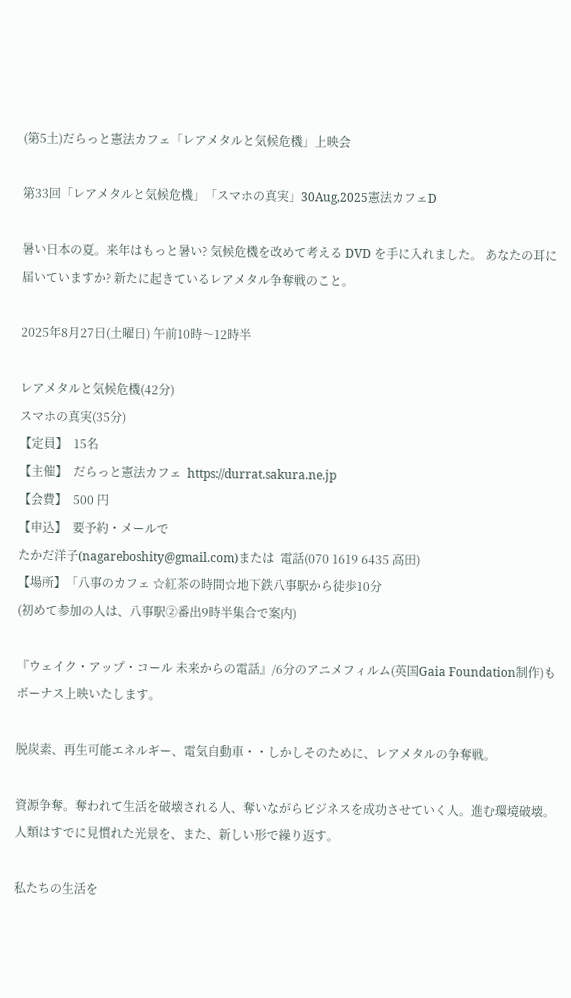(第5土)だらっと憲法カフェ「レアメタルと気候危機」上映会

第33回「レアメタルと気候危機」「スマホの真実」30Aug,2025憲法カフェD

暑い日本の夏。来年はもっと暑い? 気候危機を改めて考える DVD を手に入れました。 あなたの耳に届いていますか? 新たに起きているレアメタル争奪戦のこと。

2025年8月27日(土曜日) 午前10時〜12時半

レアメタルと気候危機(42分)
スマホの真実(35分)
【定員】  15名
【主催】  だらっと憲法カフェ  https://durrat.sakura.ne.jp
【会費】  500 円
【申込】  要予約・メールで
たかだ洋子(nagareboshity@gmail.com)または  電話(070 1619 6435 高田)
【場所】「八事のカフェ ☆紅茶の時間☆地下鉄八事駅から徒歩10分
(初めて参加の人は、八事駅②番出9時半集合で案内)

『ウェイク・アップ・コール 未来からの電話』/6分のアニメフィルム(英国Gaia Foundation制作)もボーナス上映いたします。

脱炭素、再生可能エネルギー、電気自動車・・しかしそのために、レアメタルの争奪戦。

資源争奪。奪われて生活を破壊される人、奪いながらビジネスを成功させていく人。進む環境破壊。
人類はすでに見慣れた光景を、また、新しい形で繰り返す。

私たちの生活を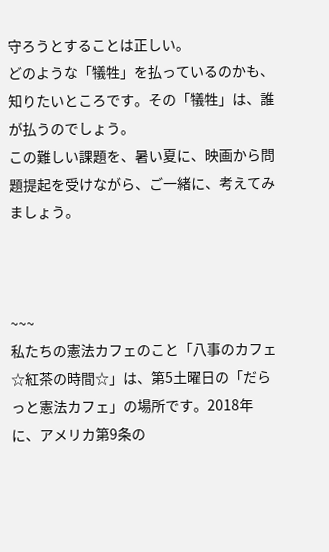守ろうとすることは正しい。
どのような「犠牲」を払っているのかも、知りたいところです。その「犠牲」は、誰が払うのでしょう。
この難しい課題を、暑い夏に、映画から問題提起を受けながら、ご一緒に、考えてみましょう。



~~~
私たちの憲法カフェのこと「八事のカフェ ☆紅茶の時間☆」は、第5土曜日の「だらっと憲法カフェ」の場所です。2018年に、アメリカ第9条の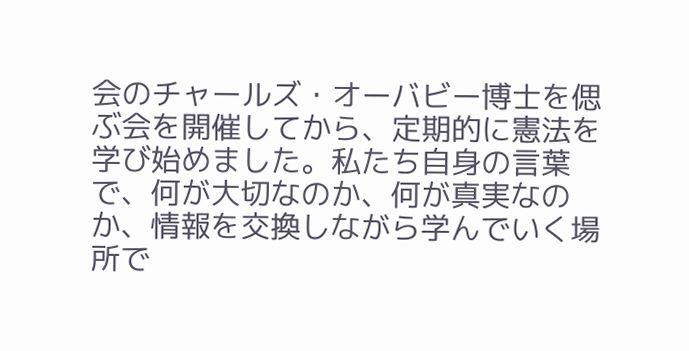会のチャールズ・オーバビー博士を偲ぶ会を開催してから、定期的に憲法を学び始めました。私たち自身の言葉で、何が大切なのか、何が真実なのか、情報を交換しながら学んでいく場所で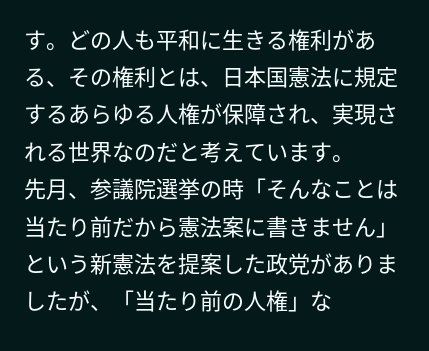す。どの人も平和に生きる権利がある、その権利とは、日本国憲法に規定するあらゆる人権が保障され、実現される世界なのだと考えています。
先月、参議院選挙の時「そんなことは当たり前だから憲法案に書きません」という新憲法を提案した政党がありましたが、「当たり前の人権」な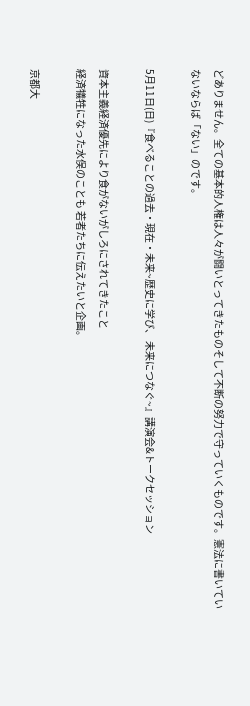どありません。全ての基本的人権は人々が闘いとってきたものそして不断の努力で守っていくものです。憲法に書いていないならば「ない」のです。

5月11日(日)『食べることの過去・現在・未来~歴史に学び、 未来につなぐ~』講演会&トークセッション

資本主義経済優先により食がないがしろにされてきたこと
経済犠牲になった水俣のことも 若者たちに伝えたいと企画。

京都大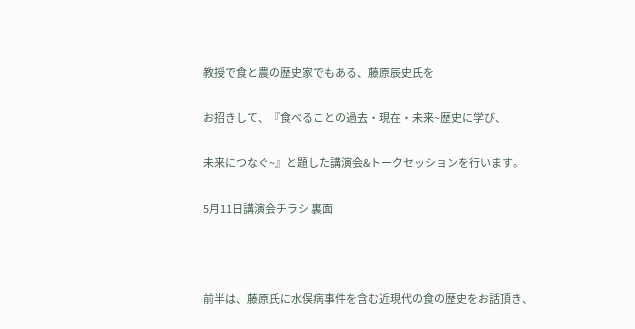教授で食と農の歴史家でもある、藤原辰史氏を

お招きして、『食べることの過去・現在・未来~歴史に学び、

未来につなぐ~』と題した講演会&トークセッションを行います。

5月11日講演会チラシ 裏面



前半は、藤原氏に水俣病事件を含む近現代の食の歴史をお話頂き、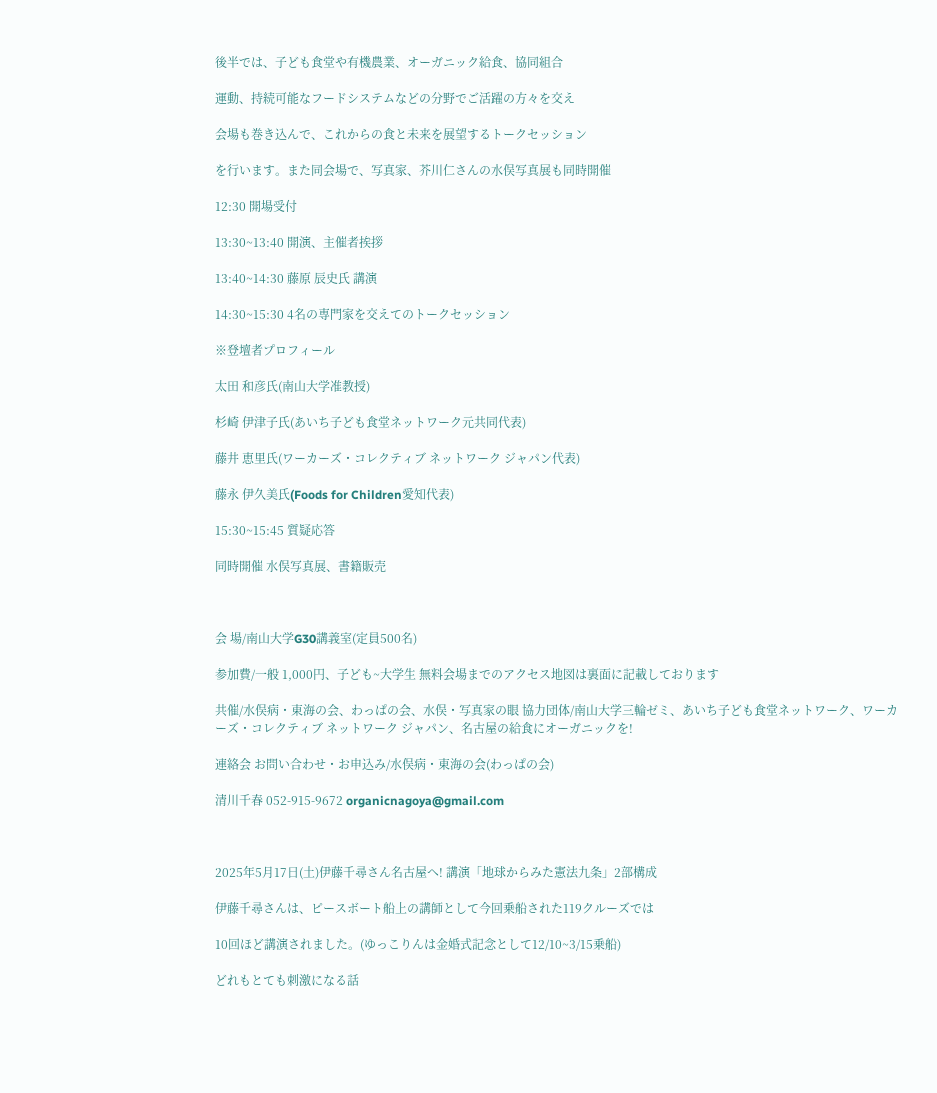後半では、子ども食堂や有機農業、オーガニック給食、協同組合

運動、持続可能なフードシステムなどの分野でご活躍の方々を交え

会場も巻き込んで、これからの食と未来を展望するトークセッション

を行います。また同会場で、写真家、芥川仁さんの水俣写真展も同時開催

12:30 開場受付

13:30~13:40 開演、主催者挨拶

13:40~14:30 藤原 辰史氏 講演

14:30~15:30 4名の専門家を交えてのトークセッション

※登壇者プロフィール

太田 和彦氏(南山大学准教授)

杉崎 伊津子氏(あいち子ども食堂ネットワーク元共同代表)

藤井 恵里氏(ワーカーズ・コレクティブ ネットワーク ジャパン代表)

藤永 伊久美氏(Foods for Children愛知代表)

15:30~15:45 質疑応答

同時開催 水俣写真展、書籍販売



会 場/南山大学G30講義室(定員500名)

参加費/一般 1,000円、子ども~大学生 無料会場までのアクセス地図は裏面に記載しております

共催/水俣病・東海の会、わっぱの会、水俣・写真家の眼 協力団体/南山大学三輪ゼミ、あいち子ども食堂ネットワーク、ワーカーズ・コレクティブ ネットワーク ジャパン、名古屋の給食にオーガニックを!

連絡会 お問い合わせ・お申込み/水俣病・東海の会(わっぱの会)

清川千春 052-915-9672 organicnagoya@gmail.com



2025年5月17日(土)伊藤千尋さん名古屋へ! 講演「地球からみた憲法九条」2部構成

伊藤千尋さんは、ピースボート船上の講師として今回乗船された119クルーズでは

10回ほど講演されました。(ゆっこりんは金婚式記念として12/10~3/15乗船)

どれもとても刺激になる話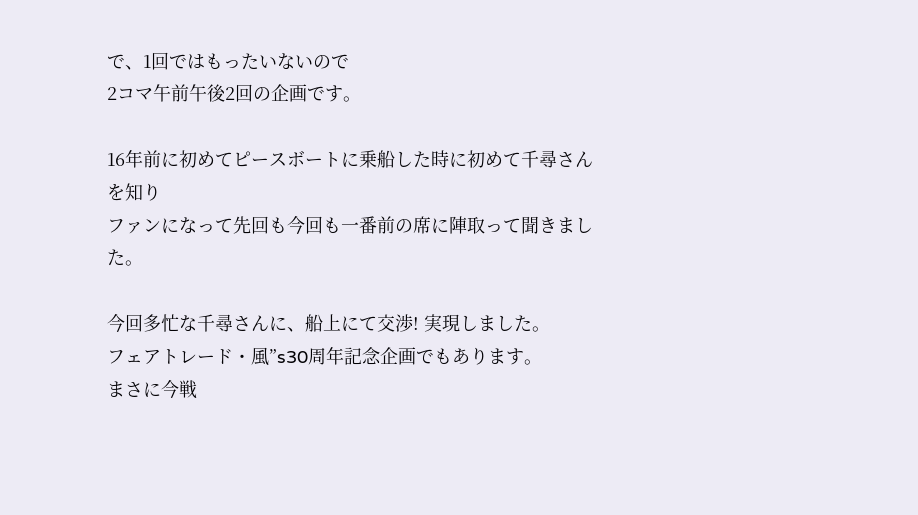で、1回ではもったいないので
2コマ午前午後2回の企画です。

16年前に初めてピースボートに乗船した時に初めて千尋さんを知り
ファンになって先回も今回も一番前の席に陣取って聞きました。

今回多忙な千尋さんに、船上にて交渉! 実現しました。
フェアトレード・風”s30周年記念企画でもあります。
まさに今戦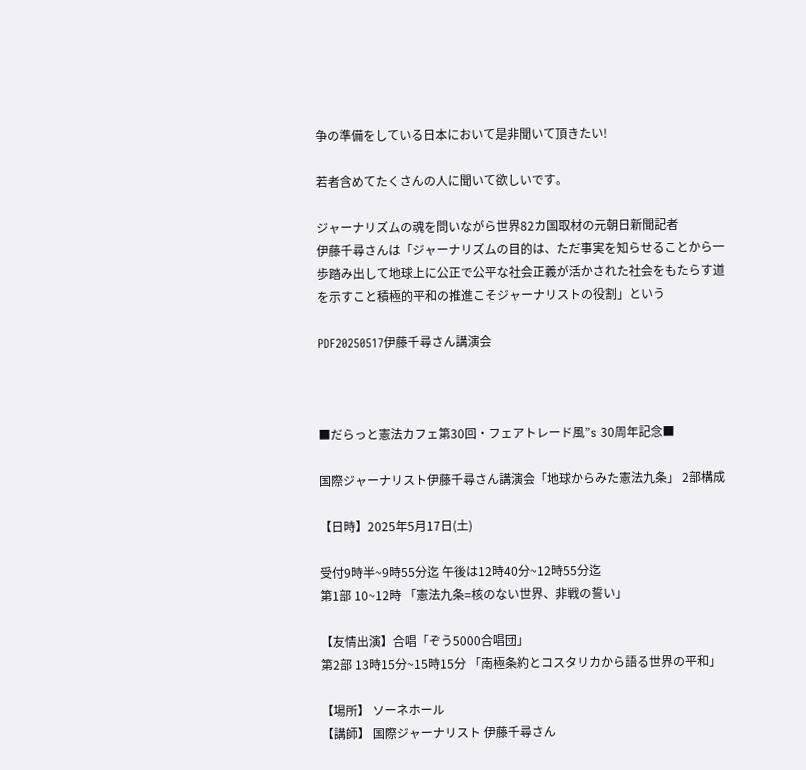争の準備をしている日本において是非聞いて頂きたい!

若者含めてたくさんの人に聞いて欲しいです。

ジャーナリズムの魂を問いながら世界82カ国取材の元朝日新聞記者
伊藤千尋さんは「ジャーナリズムの目的は、ただ事実を知らせることから一歩踏み出して地球上に公正で公平な社会正義が活かされた社会をもたらす道を示すこと積極的平和の推進こそジャーナリストの役割」という

PDF20250517伊藤千尋さん講演会



■だらっと憲法カフェ第30回・フェアトレード風”s 30周年記念■

国際ジャーナリスト伊藤千尋さん講演会「地球からみた憲法九条」 2部構成

【日時】2025年5月17日(土)

受付9時半~9時55分迄 午後は12時40分~12時55分迄
第1部 10~12時 「憲法九条=核のない世界、非戦の誓い」

【友情出演】合唱「ぞう5000合唱団」
第2部 13時15分~15時15分 「南極条約とコスタリカから語る世界の平和」

【場所】 ソーネホール
【講師】 国際ジャーナリスト 伊藤千尋さん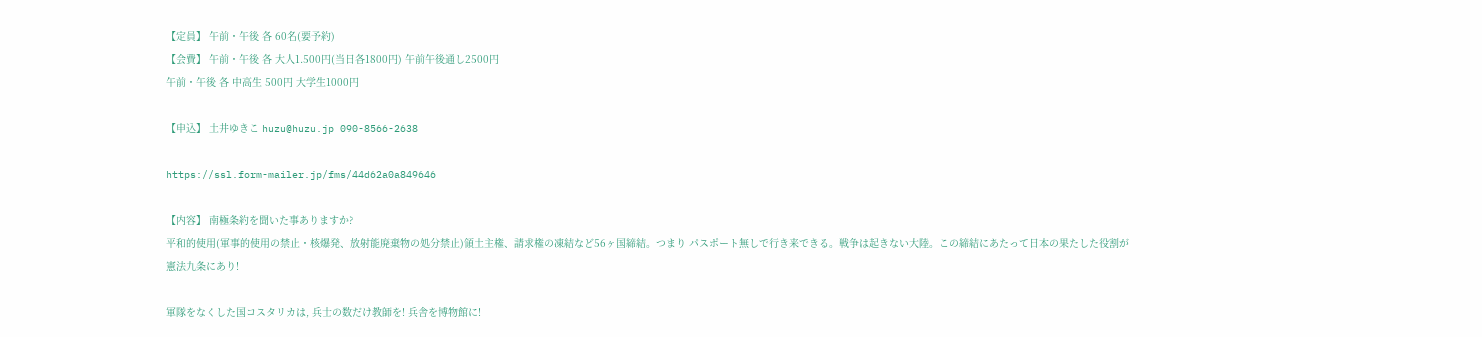【定員】 午前・午後 各 60名(要予約)
【会費】 午前・午後 各 大人1.500円(当日各1800円) 午前午後通し2500円
午前・午後 各 中高生 500円 大学生1000円

【申込】 土井ゆきこ huzu@huzu.jp 090-8566-2638

https://ssl.form-mailer.jp/fms/44d62a0a849646

【内容】 南極条約を聞いた事ありますか?
平和的使用(軍事的使用の禁止・核爆発、放射能廃棄物の処分禁止)領土主権、請求権の凍結など56ヶ国締結。つまり パスポート無しで行き来できる。戦争は起きない大陸。この締結にあたって日本の果たした役割が憲法九条にあり!

軍隊をなくした国コスタリカは, 兵士の数だけ教師を! 兵舎を博物館に!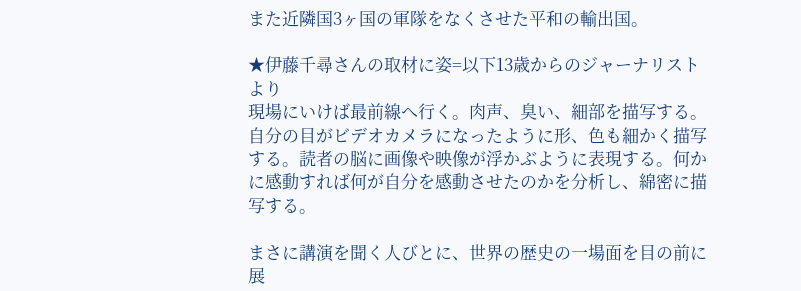また近隣国3ヶ国の軍隊をなくさせた平和の輸出国。

★伊藤千尋さんの取材に姿=以下13歳からのジャーナリストより
現場にいけば最前線へ行く。肉声、臭い、細部を描写する。自分の目がビデオカメラになったように形、色も細かく描写する。読者の脳に画像や映像が浮かぶように表現する。何かに感動すれば何が自分を感動させたのかを分析し、綿密に描写する。

まさに講演を聞く人びとに、世界の歴史の一場面を目の前に展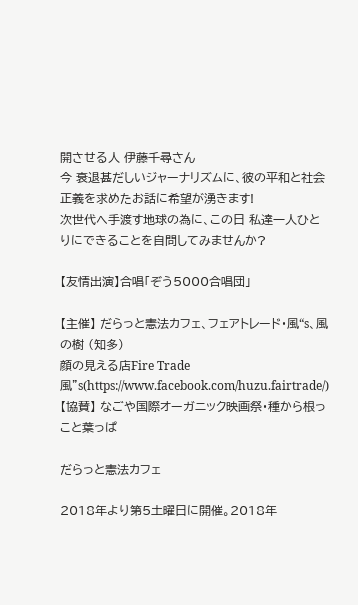開させる人 伊藤千尋さん
今 衰退甚だしいジャーナリズムに、彼の平和と社会正義を求めたお話に希望が湧きます!
次世代へ手渡す地球の為に、この日 私達一人ひとりにできることを自問してみませんか?

【友情出演】合唱「ぞう5000合唱団」

【主催】 だらっと憲法カフェ、フェアトレード・風“s、風の樹 (知多)
顔の見える店Fire Trade風”s(https://www.facebook.com/huzu.fairtrade/)
【協賛】 なごや国際オーガニック映画祭・種から根っこと葉っぱ

だらっと憲法カフェ

2018年より第5土曜日に開催。2018年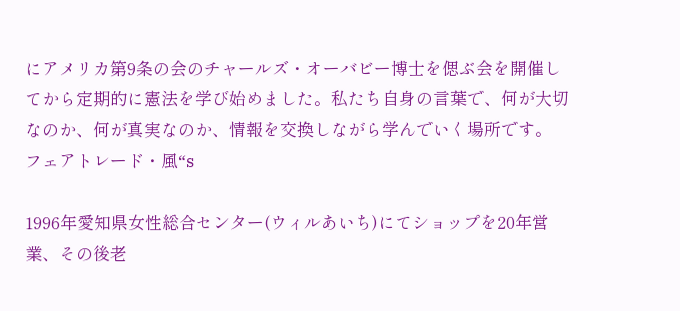にアメリカ第9条の会のチャールズ・オーバビー博士を偲ぶ会を開催してから定期的に憲法を学び始めました。私たち自身の言葉で、何が大切なのか、何が真実なのか、情報を交換しながら学んでいく場所です。
フェアトレード・風“s

1996年愛知県女性総合センター(ウィルあいち)にてショップを20年営業、その後老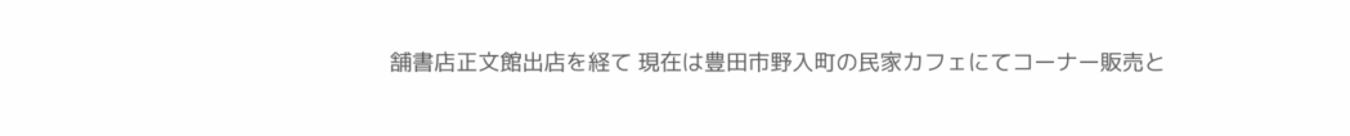舗書店正文館出店を経て 現在は豊田市野入町の民家カフェにてコーナー販売と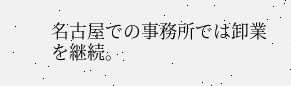名古屋での事務所では卸業を継続。